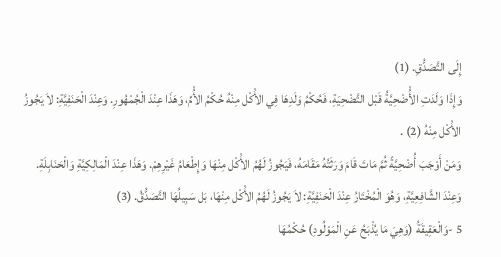إِلَى التَّصَدُّقِ. (1)
وَإِذَا وَلَدَتِ الأُْضْحِيَّةُ قَبْل التَّضْحِيَةِ، فَحُكْمُ وَلَدِهَا فِي الأَْكْل مِنْهُ حُكْمُ الأُْمِّ، وَهَذَا عِنْدَ الْجُمْهُورِ. وَعِنْدَ الْحَنَفِيَّةِ: لاَ يَجُوزُ الأَْكْل مِنْهُ (2) .
وَمَنْ أَوْجَبَ أُضْحِيَّةً ثُمَّ مَاتَ قَامَ وَرَثَتُهُ مَقَامَهُ، فَيَجُوزُ لَهُمُ الأَْكْل مِنْهَا وَإِطْعَامُ غَيْرِهِمْ. وَهَذَا عِنْدَ الْمَالِكِيَّةِ وَالْحَنَابِلَةِ. وَعِنْدَ الشَّافِعِيَّةِ، وَهُوَ الْمُخْتَارُ عِنْدَ الْحَنَفِيَّةِ: لاَ يَجُوزُ لَهُمُ الأَْكْل مِنْهَا، بَل سَبِيلُهَا التَّصَدُّقُ. (3)
5 -وَالْعَقِيقَةُ (وَهِيَ مَا يُذْبَحُ عَنِ الْمَوْلُودِ) حُكْمُهَا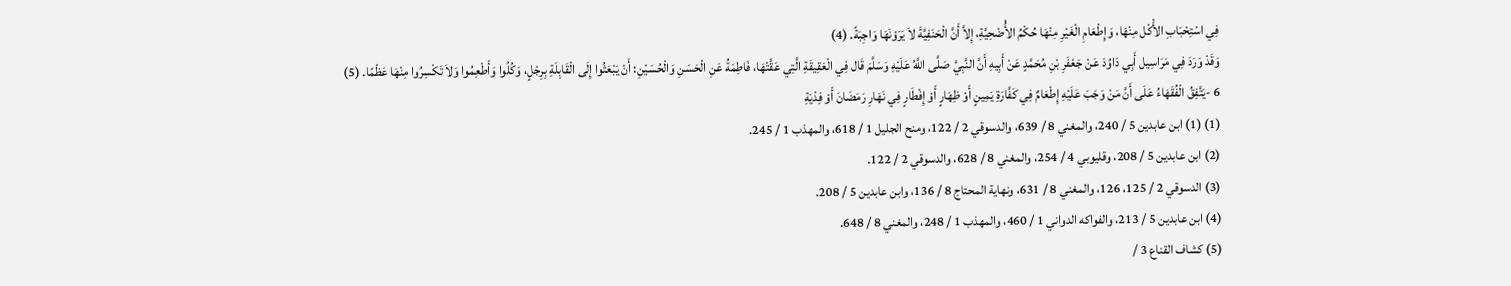فِي اسْتِحْبَابِ الأَْكْل مِنْهَا، وَإِطْعَامِ الْغَيْرِ مِنْهَا حُكْمُ الأُْضْحِيَّةِ، إِلاَّ أَنَّ الْحَنَفِيَّةَ لاَ يَرَوْنَهَا وَاجِبَةً. (4)
وَقَدْ وَرَدَ فِي مَرَاسِيل أَبِي دَاوُدَ عَنْ جَعْفَرِ بْنِ مُحَمَّدٍ عَنْ أَبِيهِ أَنَّ النَّبِيَّ صَلَّى اللَّهُ عَلَيْهِ وَسَلَّمَ قَال فِي الْعَقِيقَةِ الَّتِي عَقَّتْهَا، فَاطِمَةُ عَنِ الْحَسَنِ وَالْحُسَيْنِ: أَنْ يَبْعَثُوا إِلَى الْقَابِلَةِ بِرِجْلٍ، وَكُلُوا وَأَطْعِمُوا وَلاَ تَكْسِرُوا مِنْهَا عَظْمًا. (5)
6 -يَتَّفِقُ الْفُقَهَاءُ عَلَى أَنَّ مَنْ وَجَبَ عَلَيْهِ إِطْعَامٌ فِي كَفَّارَةِ يَمِينٍ أَوْ ظِهَارٍ أَوْ إِفْطَارٍ فِي نَهَارِ رَمَضَانَ أَوْ فِدْيَةِ
(1) (1) ابن عابدين 5 / 240، والمغني 8 / 639، والدسوقي 2 / 122، ومنح الجليل 1 / 618، والمهذب 1 / 245.
(2) ابن عابدين 5 / 208، وقليوبي 4 / 254، والمغني 8 / 628، والدسوقي 2 / 122.
(3) الدسوقي 2 / 125، 126، والمغني 8 / 631، ونهاية المحتاج 8 / 136، وابن عابدين 5 / 208.
(4) ابن عابدين 5 / 213، والفواكه الدواني 1 / 460، والمهذب 1 / 248، والمغني 8 / 648.
(5) كشاف القناع 3 /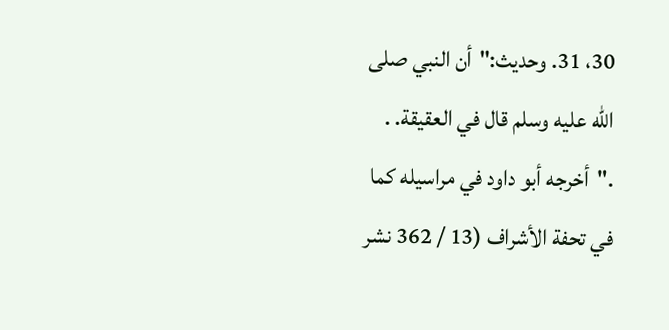30، 31. وحديث:"أن النبي صلى الله عليه وسلم قال في العقيقة. . ."أخرجه أبو داود في مراسيله كما في تحفة الأشراف (13 / 362 نشر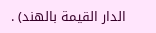الدار القيمة بالهند) .